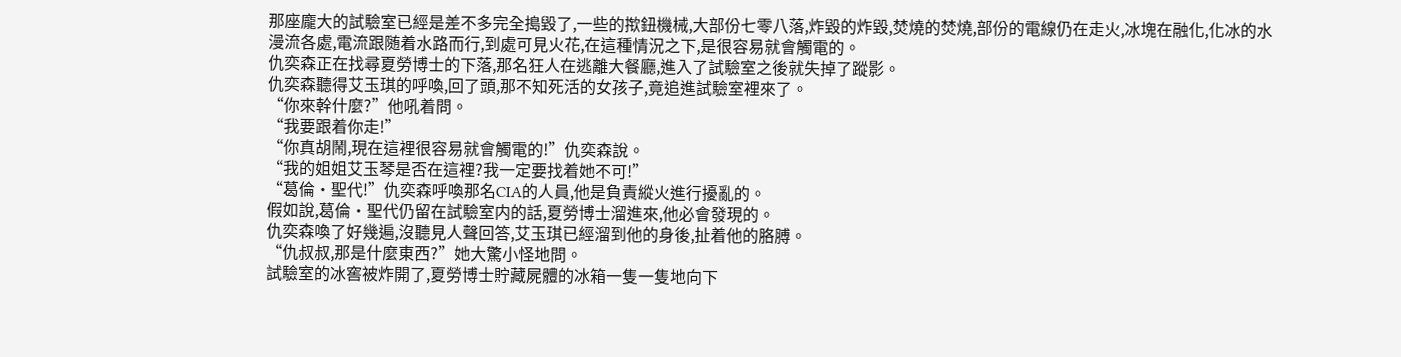那座龐大的試驗室已經是差不多完全搗毀了,一些的揿鈕機械,大部份七零八落,炸毀的炸毀,焚燒的焚燒,部份的電線仍在走火,冰塊在融化,化冰的水漫流各處,電流跟随着水路而行,到處可見火花,在這種情況之下,是很容易就會觸電的。
仇奕森正在找尋夏勞博士的下落,那名狂人在逃離大餐廳,進入了試驗室之後就失掉了蹤影。
仇奕森聽得艾玉琪的呼喚,回了頭,那不知死活的女孩子,竟追進試驗室裡來了。
“你來幹什麼?”他吼着問。
“我要跟着你走!”
“你真胡鬧,現在這裡很容易就會觸電的!”仇奕森說。
“我的姐姐艾玉琴是否在這裡?我一定要找着她不可!”
“葛倫·聖代!”仇奕森呼喚那名CIA的人員,他是負責縱火進行擾亂的。
假如說,葛倫·聖代仍留在試驗室内的話,夏勞博士溜進來,他必會發現的。
仇奕森喚了好幾遍,沒聽見人聲回答,艾玉琪已經溜到他的身後,扯着他的胳膊。
“仇叔叔,那是什麼東西?”她大驚小怪地問。
試驗室的冰窖被炸開了,夏勞博士貯藏屍體的冰箱一隻一隻地向下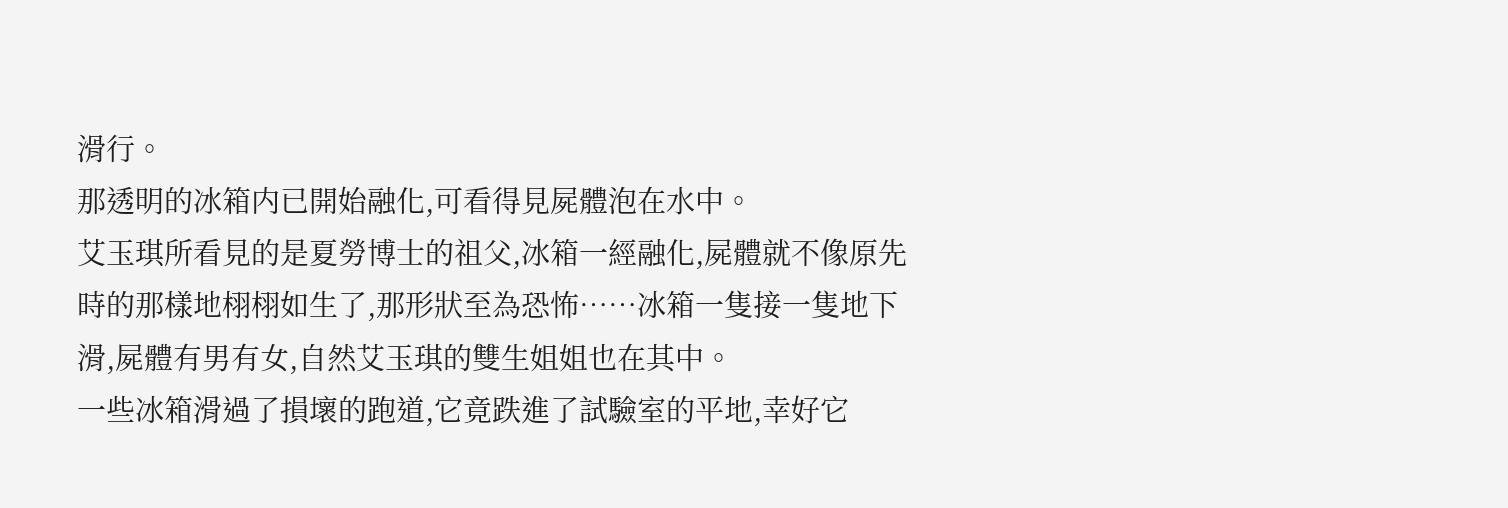滑行。
那透明的冰箱内已開始融化,可看得見屍體泡在水中。
艾玉琪所看見的是夏勞博士的祖父,冰箱一經融化,屍體就不像原先時的那樣地栩栩如生了,那形狀至為恐怖……冰箱一隻接一隻地下滑,屍體有男有女,自然艾玉琪的雙生姐姐也在其中。
一些冰箱滑過了損壞的跑道,它竟跌進了試驗室的平地,幸好它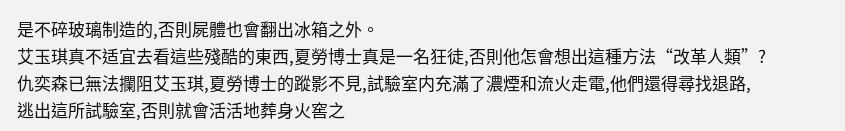是不碎玻璃制造的,否則屍體也會翻出冰箱之外。
艾玉琪真不适宜去看這些殘酷的東西,夏勞博士真是一名狂徒,否則他怎會想出這種方法“改革人類”?
仇奕森已無法攔阻艾玉琪,夏勞博士的蹤影不見,試驗室内充滿了濃煙和流火走電,他們還得尋找退路,逃出這所試驗室,否則就會活活地葬身火窖之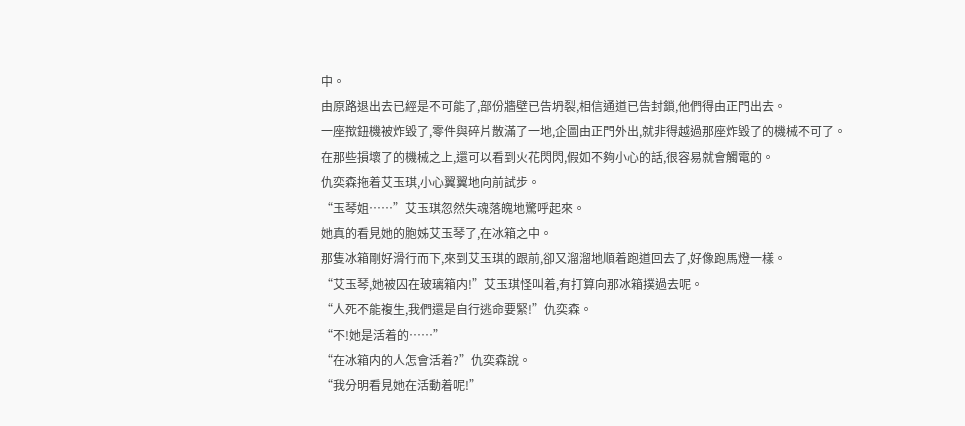中。
由原路退出去已經是不可能了,部份牆壁已告坍裂,相信通道已告封鎖,他們得由正門出去。
一座揿鈕機被炸毀了,零件與碎片散滿了一地,企圖由正門外出,就非得越過那座炸毀了的機械不可了。
在那些損壞了的機械之上,還可以看到火花閃閃,假如不夠小心的話,很容易就會觸電的。
仇奕森拖着艾玉琪,小心翼翼地向前試步。
“玉琴姐……”艾玉琪忽然失魂落魄地驚呼起來。
她真的看見她的胞姊艾玉琴了,在冰箱之中。
那隻冰箱剛好滑行而下,來到艾玉琪的跟前,卻又溜溜地順着跑道回去了,好像跑馬燈一樣。
“艾玉琴,她被囚在玻璃箱内!”艾玉琪怪叫着,有打算向那冰箱撲過去呢。
“人死不能複生,我們還是自行逃命要緊!”仇奕森。
“不!她是活着的……”
“在冰箱内的人怎會活着?”仇奕森說。
“我分明看見她在活動着呢!”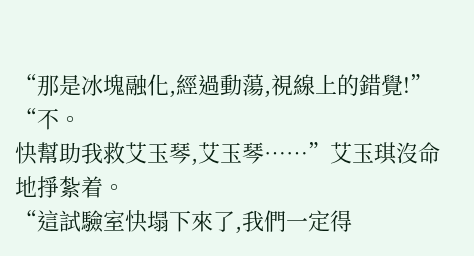“那是冰塊融化,經過動蕩,視線上的錯覺!”
“不。
快幫助我救艾玉琴,艾玉琴……”艾玉琪沒命地掙紮着。
“這試驗室快塌下來了,我們一定得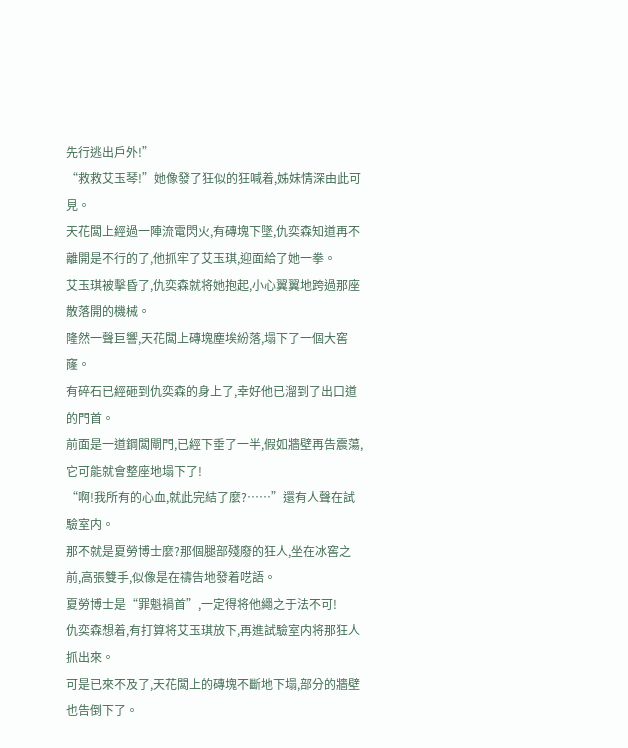先行逃出戶外!”
“救救艾玉琴!”她像發了狂似的狂喊着,姊妹情深由此可見。
天花闆上經過一陣流電閃火,有磚塊下墜,仇奕森知道再不離開是不行的了,他抓牢了艾玉琪,迎面給了她一拳。
艾玉琪被擊昏了,仇奕森就将她抱起,小心翼翼地跨過那座散落開的機械。
隆然一聲巨響,天花闆上磚塊塵埃紛落,塌下了一個大窖窿。
有碎石已經砸到仇奕森的身上了,幸好他已溜到了出口道的門首。
前面是一道鋼闆閘門,已經下垂了一半,假如牆壁再告震蕩,它可能就會整座地塌下了!
“啊!我所有的心血,就此完結了麼?……”還有人聲在試驗室内。
那不就是夏勞博士麼?那個腿部殘廢的狂人,坐在冰窖之前,高張雙手,似像是在禱告地發着呓語。
夏勞博士是“罪魁禍首”,一定得将他繩之于法不可!
仇奕森想着,有打算将艾玉琪放下,再進試驗室内将那狂人抓出來。
可是已來不及了,天花闆上的磚塊不斷地下塌,部分的牆壁也告倒下了。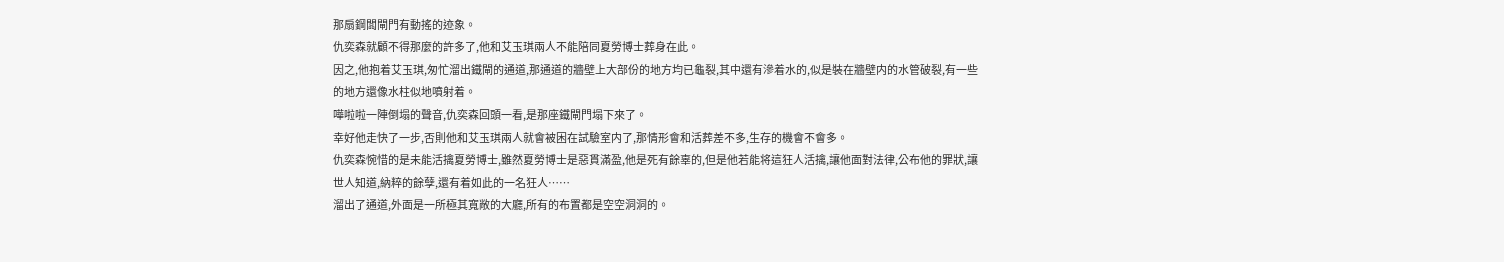那扇鋼闆閘門有動搖的迹象。
仇奕森就顧不得那麼的許多了,他和艾玉琪兩人不能陪同夏勞博士葬身在此。
因之,他抱着艾玉琪,匆忙溜出鐵閘的通道,那通道的牆壁上大部份的地方均已龜裂,其中還有滲着水的,似是裝在牆壁内的水管破裂,有一些的地方還像水柱似地噴射着。
嘩啦啦一陣倒塌的聲音,仇奕森回頭一看,是那座鐵閘門塌下來了。
幸好他走快了一步,否則他和艾玉琪兩人就會被困在試驗室内了,那情形會和活葬差不多,生存的機會不會多。
仇奕森惋惜的是未能活擒夏勞博士,雖然夏勞博士是惡貫滿盈,他是死有餘辜的,但是他若能将這狂人活擒,讓他面對法律,公布他的罪狀,讓世人知道,納粹的餘孽,還有着如此的一名狂人……
溜出了通道,外面是一所極其寬敞的大廳,所有的布置都是空空洞洞的。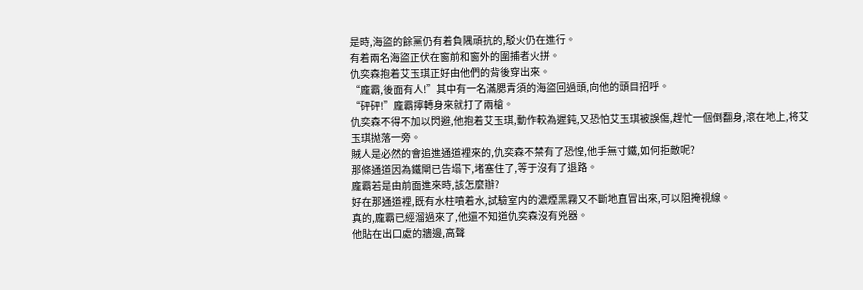是時,海盜的餘黨仍有着負隅頑抗的,駁火仍在進行。
有着兩名海盜正伏在窗前和窗外的圍捕者火拼。
仇奕森抱着艾玉琪正好由他們的背後穿出來。
“龐霸,後面有人!”其中有一名滿腮青須的海盜回過頭,向他的頭目招呼。
“砰砰!”龐霸擰轉身來就打了兩槍。
仇奕森不得不加以閃避,他抱着艾玉琪,動作較為遲鈍,又恐怕艾玉琪被誤傷,趕忙一個倒翻身,滾在地上,将艾玉琪抛落一旁。
賊人是必然的會追進通道裡來的,仇奕森不禁有了恐惶,他手無寸鐵,如何拒敵呢?
那條通道因為鐵閘已告塌下,堵塞住了,等于沒有了退路。
龐霸若是由前面進來時,該怎麼辦?
好在那通道裡,既有水柱噴着水,試驗室内的濃煙黑霧又不斷地直冒出來,可以阻掩視線。
真的,龐霸已經溜過來了,他還不知道仇奕森沒有兇器。
他貼在出口處的牆邊,高聲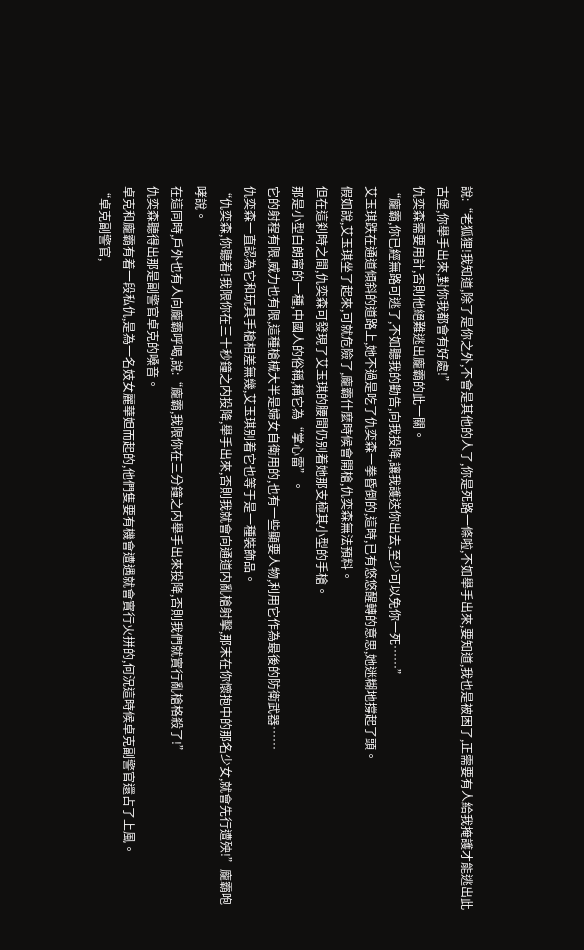說:“老狐狸!我知道,除了是你之外,不會是其他的人了,你是死路一條啦,不如舉手出來,要知道,我也是被困了,正需要有人給我掩護才能逃出此古堡,你舉手出來,對你我都會有好處!”
仇奕森需要用計,否則他絕難逃出龐霸的此一關。
“龐霸,你已經無路可逃了,不如聽我的勸告,向我投降,讓我護送你出去,至少可以免你一死……”
艾玉琪跌在通道傾斜的道路上,她不過是吃了仇奕森一拳昏倒的,這時,已有悠悠醒轉的意思,她迷糊地撐起了頭。
假如說,艾玉琪坐了起來,可就危險了,龐霸什麼時候會開槍,仇奕森無法預料。
但在這刹時之間,仇奕森可發現了艾玉琪的腰間仍别着她那支極其小型的手槍。
那是小型白朗甯的一種,中國人的俗稱,稱它為“掌心雷”。
它的射程有限,威力也有限,這種槍械大半是婦女自衛用的,也有一些顯要人物,利用它作為最後的防衛武器……
仇奕森一直認為它和玩具手槍相差無幾,艾玉琪别着它也等于是一種裝飾品。
“仇奕森,你聽着!我限你在三十秒鐘之内投降,舉手出來,否則我就會向通道内亂槍射擊,那末在你懷抱中的那名少女,就會先行遭殃!”龐霸咆哮說。
在這同時,戶外也有人向龐霸呼喝,說:“龐霸,我限你在三分鐘之内舉手出來投降,否則我們就實行亂槍格殺了!”
仇奕森聽得出那是副警官卓克的嗓音。
卓克和龐霸有着一段私仇,是為一名妓女麗華妲而起的,他們隻要有機會遭遇就會實行火拼的,何況這時候卓克副警官還占了上風。
“卓克副警官,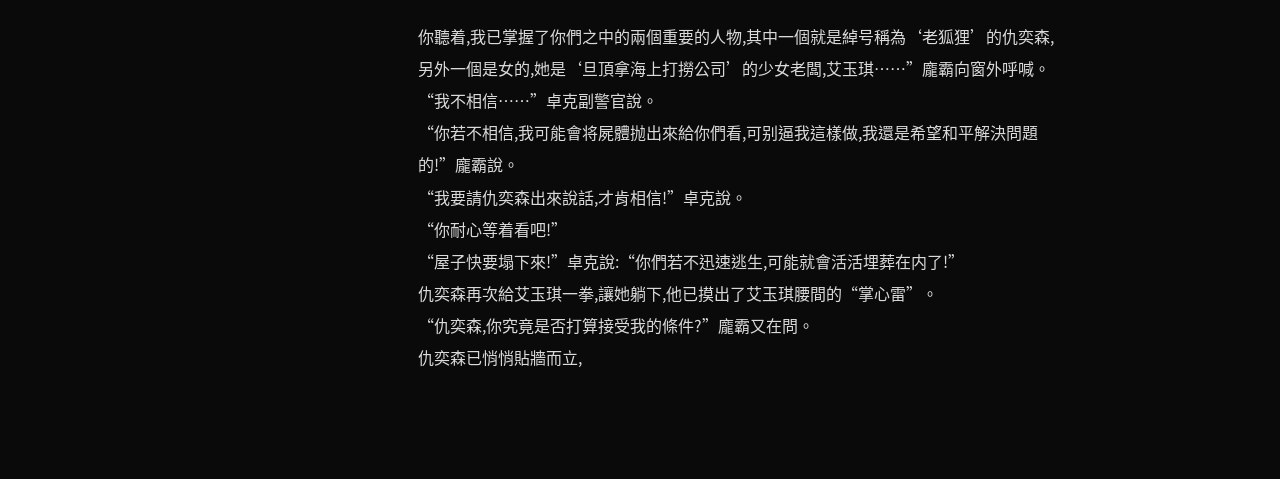你聽着,我已掌握了你們之中的兩個重要的人物,其中一個就是綽号稱為‘老狐狸’的仇奕森,另外一個是女的,她是‘旦頂拿海上打撈公司’的少女老闆,艾玉琪……”龐霸向窗外呼喊。
“我不相信……”卓克副警官說。
“你若不相信,我可能會将屍體抛出來給你們看,可别逼我這樣做,我還是希望和平解決問題的!”龐霸說。
“我要請仇奕森出來說話,才肯相信!”卓克說。
“你耐心等着看吧!”
“屋子快要塌下來!”卓克說:“你們若不迅速逃生,可能就會活活埋葬在内了!”
仇奕森再次給艾玉琪一拳,讓她躺下,他已摸出了艾玉琪腰間的“掌心雷”。
“仇奕森,你究竟是否打算接受我的條件?”龐霸又在問。
仇奕森已悄悄貼牆而立,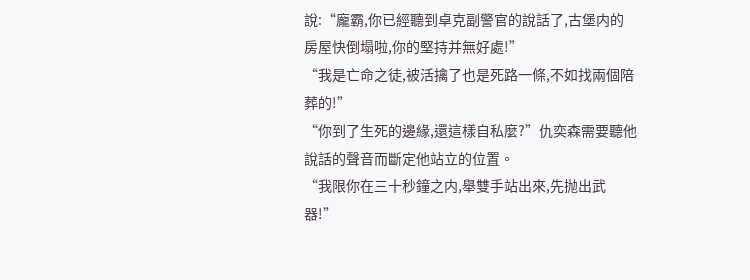說:“龐霸,你已經聽到卓克副警官的說話了,古堡内的房屋快倒塌啦,你的堅持并無好處!”
“我是亡命之徒,被活擒了也是死路一條,不如找兩個陪葬的!”
“你到了生死的邊緣,還這樣自私麼?”仇奕森需要聽他說話的聲音而斷定他站立的位置。
“我限你在三十秒鐘之内,舉雙手站出來,先抛出武器!”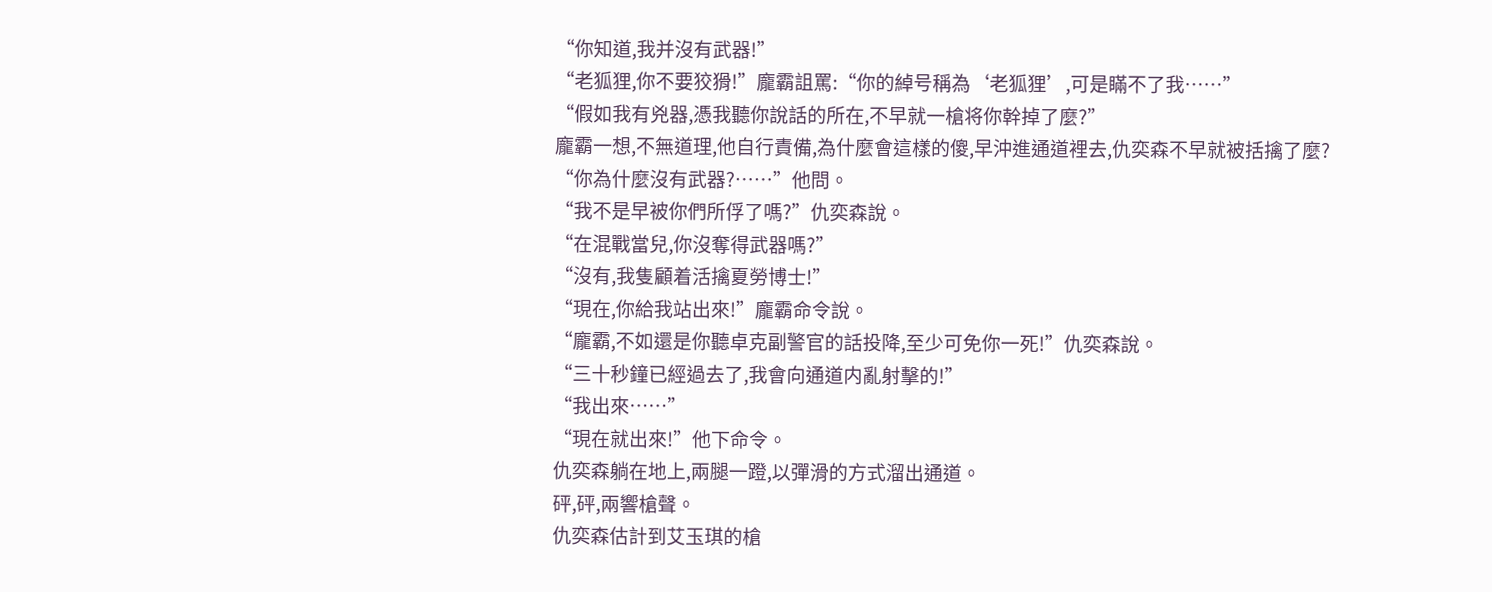“你知道,我并沒有武器!”
“老狐狸,你不要狡猾!”龐霸詛罵:“你的綽号稱為‘老狐狸’,可是瞞不了我……”
“假如我有兇器,憑我聽你說話的所在,不早就一槍将你幹掉了麼?”
龐霸一想,不無道理,他自行責備,為什麼會這樣的傻,早沖進通道裡去,仇奕森不早就被括擒了麼?
“你為什麼沒有武器?……”他問。
“我不是早被你們所俘了嗎?”仇奕森說。
“在混戰當兒,你沒奪得武器嗎?”
“沒有,我隻顧着活擒夏勞博士!”
“現在,你給我站出來!”龐霸命令說。
“龐霸,不如還是你聽卓克副警官的話投降,至少可免你一死!”仇奕森說。
“三十秒鐘已經過去了,我會向通道内亂射擊的!”
“我出來……”
“現在就出來!”他下命令。
仇奕森躺在地上,兩腿一蹬,以彈滑的方式溜出通道。
砰,砰,兩響槍聲。
仇奕森估計到艾玉琪的槍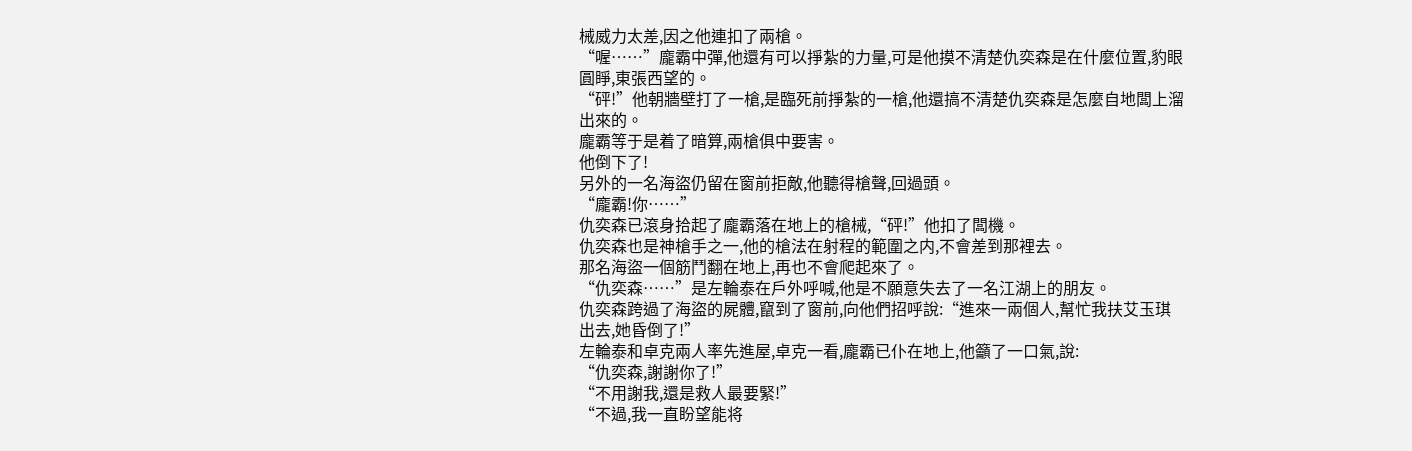械威力太差,因之他連扣了兩槍。
“喔……”龐霸中彈,他還有可以掙紮的力量,可是他摸不清楚仇奕森是在什麼位置,豹眼圓睜,東張西望的。
“砰!”他朝牆壁打了一槍,是臨死前掙紮的一槍,他還搞不清楚仇奕森是怎麼自地闆上溜出來的。
龐霸等于是着了暗算,兩槍俱中要害。
他倒下了!
另外的一名海盜仍留在窗前拒敵,他聽得槍聲,回過頭。
“龐霸!你……”
仇奕森已滾身拾起了龐霸落在地上的槍械,“砰!”他扣了闆機。
仇奕森也是神槍手之一,他的槍法在射程的範圍之内,不會差到那裡去。
那名海盜一個筋鬥翻在地上,再也不會爬起來了。
“仇奕森……”是左輪泰在戶外呼喊,他是不願意失去了一名江湖上的朋友。
仇奕森跨過了海盜的屍體,竄到了窗前,向他們招呼說:“進來一兩個人,幫忙我扶艾玉琪出去,她昏倒了!”
左輪泰和卓克兩人率先進屋,卓克一看,龐霸已仆在地上,他籲了一口氣,說:
“仇奕森,謝謝你了!”
“不用謝我,還是救人最要緊!”
“不過,我一直盼望能将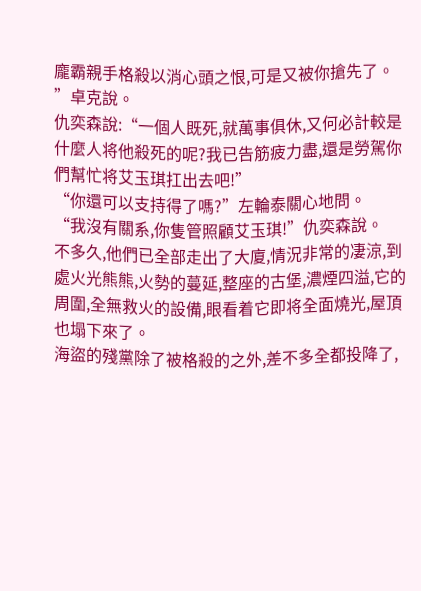龐霸親手格殺以消心頭之恨,可是又被你搶先了。
”卓克說。
仇奕森說:“一個人既死,就萬事俱休,又何必計較是什麼人将他殺死的呢?我已告筋疲力盡,還是勞駕你們幫忙将艾玉琪扛出去吧!”
“你還可以支持得了嗎?”左輪泰關心地問。
“我沒有關系,你隻管照顧艾玉琪!”仇奕森說。
不多久,他們已全部走出了大廈,情況非常的凄涼,到處火光熊熊,火勢的蔓延,整座的古堡,濃煙四溢,它的周圍,全無救火的設備,眼看着它即将全面燒光,屋頂也塌下來了。
海盜的殘黨除了被格殺的之外,差不多全都投降了,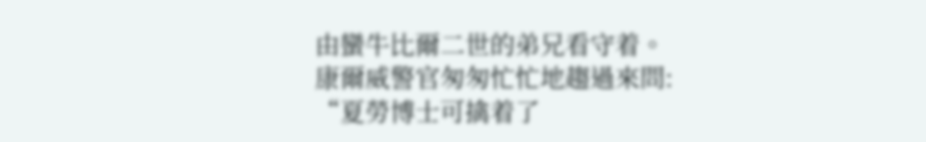由蠻牛比爾二世的弟兄看守着。
康爾威警官匆匆忙忙地趨過來問:
“夏勞博士可擒着了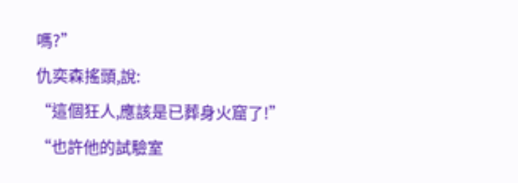嗎?”
仇奕森搖頭,說:
“這個狂人,應該是已葬身火窟了!”
“也許他的試驗室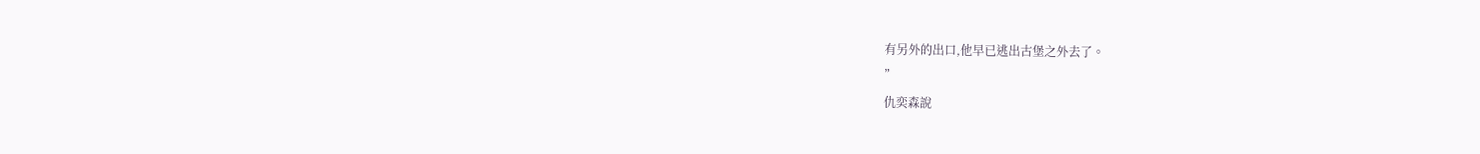有另外的出口,他早已逃出古堡之外去了。
”
仇奕森說